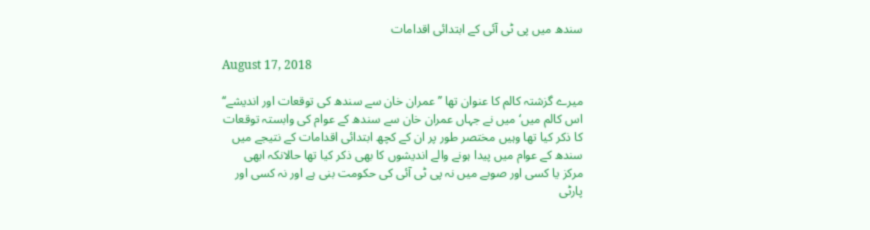سندھ میں پی ٹی آئی کے ابتدائی اقدامات

August 17, 2018

میرے گزشتہ کالم کا عنوان تھا ’’عمران خان سے سندھ کی توقعات اور اندیشے‘‘ اس کالم میں‘ میں نے جہاں عمران خان سے سندھ کے عوام کی وابستہ توقعات کا ذکر کیا تھا وہیں مختصر طور پر ان کے کچھ ابتدائی اقدامات کے نتیجے میں سندھ کے عوام میں پیدا ہونے والے اندیشوں کا بھی ذکر کیا تھا حالانکہ ابھی مرکز یا کسی اور صوبے میں نہ پی ٹی آئی کی حکومت بنی ہے اور نہ کسی اور پارٹی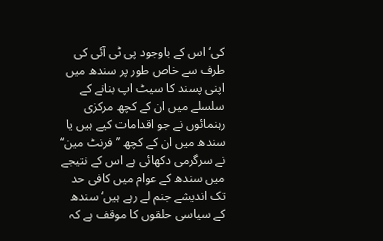کی‘ اس کے باوجود پی ٹی آئی کی طرف سے خاص طور پر سندھ میں اپنی پسند کا سیٹ اپ بنانے کے سلسلے میں ان کے کچھ مرکزی رہنمائوں نے جو اقدامات کیے ہیں یا سندھ میں ان کے کچھ ’’فرنٹ مین‘‘ نے سرگرمی دکھائی ہے اس کے نتیجے میں سندھ کے عوام میں کافی حد تک اندیشے جنم لے رہے ہیں‘ سندھ کے سیاسی حلقوں کا موقف ہے کہ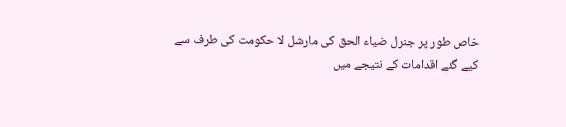خاص طور پر جنرل ضیاء الحق کی مارشل لا حکومت کی طرف سے کیے گئے اقدامات کے نتیجے میں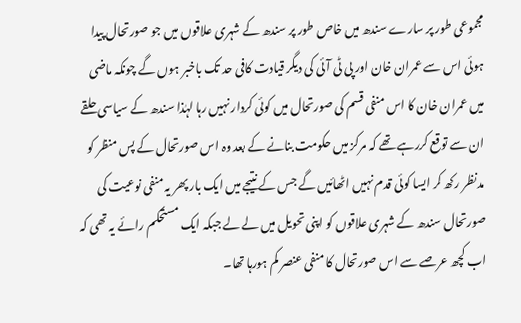مجموعی طور پر سارے سندھ میں خاص طور پر سندھ کے شہری علاقوں میں جو صورتحال پیدا ہوئی اس سے عمران خان اور پی ٹی آئی کی دیگر قیادت کافی حد تک باخبر ہوں گے چونکہ ماضی میں عمران خان کا اس منفی قسم کی صورتحال میں کوئی کردار نہیں رہا لہٰذا سندھ کے سیاسی حلقے ان سے توقع کررہے تھے کہ مرکز میں حکومت بنانے کے بعد وہ اس صورتحال کے پس منظر کو مدنظر رکھ کر ایسا کوئی قدم نہیں اٹھائیں گے جس کے نتیجے میں ایک بار پھر یہ منفی نوعیت کی صورتحال سندھ کے شہری علاقوں کو اپنی تحویل میں لے لے جبکہ ایک مستحکم رائے یہ تھی کہ اب کچھ عرصے سے اس صورتحال کا منفی عنصر کم ہورہا تھا۔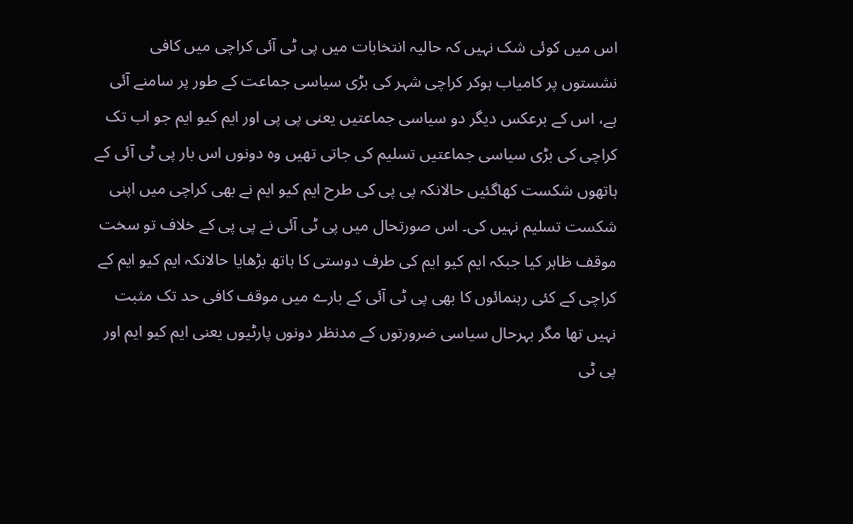اس میں کوئی شک نہیں کہ حالیہ انتخابات میں پی ٹی آئی کراچی میں کافی نشستوں پر کامیاب ہوکر کراچی شہر کی بڑی سیاسی جماعت کے طور پر سامنے آئی ہے، اس کے برعکس دیگر دو سیاسی جماعتیں یعنی پی پی اور ایم کیو ایم جو اب تک کراچی کی بڑی سیاسی جماعتیں تسلیم کی جاتی تھیں وہ دونوں اس بار پی ٹی آئی کے ہاتھوں شکست کھاگئیں حالانکہ پی پی کی طرح ایم کیو ایم نے بھی کراچی میں اپنی شکست تسلیم نہیں کی۔ اس صورتحال میں پی ٹی آئی نے پی پی کے خلاف تو سخت موقف ظاہر کیا جبکہ ایم کیو ایم کی طرف دوستی کا ہاتھ بڑھایا حالانکہ ایم کیو ایم کے کراچی کے کئی رہنمائوں کا بھی پی ٹی آئی کے بارے میں موقف کافی حد تک مثبت نہیں تھا مگر بہرحال سیاسی ضرورتوں کے مدنظر دونوں پارٹیوں یعنی ایم کیو ایم اور پی ٹی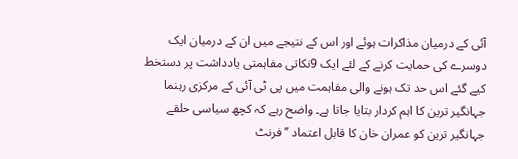آئی کے درمیان مذاکرات ہوئے اور اس کے نتیجے میں ان کے درمیان ایک دوسرے کی حمایت کرنے کے لئے ایک 9نکاتی مفاہمتی یادداشت پر دستخط کیے گئے اس حد تک ہونے والی مفاہمت میں پی ٹی آئی کے مرکزی رہنما جہانگیر ترین کا اہم کردار بتایا جاتا ہے۔ واضح رہے کہ کچھ سیاسی حلقے جہانگیر ترین کو عمران خان کا قابل اعتماد ’’فرنٹ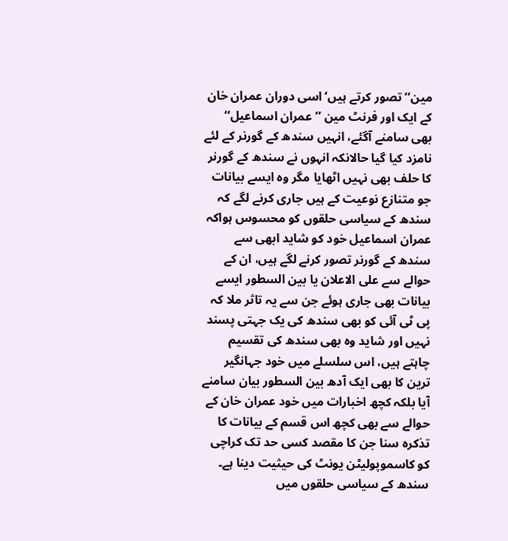مین‘‘ تصور کرتے ہیں‘ اسی دوران عمران خان کے ایک اور فرنٹ مین ’’عمران اسماعیل‘‘ بھی سامنے آگئے، انہیں سندھ کے گورنر کے لئے نامزد کیا گیا حالانکہ انہوں نے سندھ کے گورنر کا حلف بھی نہیں اٹھایا مگر وہ ایسے بیانات جو متنازع نوعیت کے ہیں جاری کرنے لگے کہ سندھ کے سیاسی حلقوں کو محسوس ہواکہ عمران اسماعیل خود کو شاید ابھی سے سندھ کے گورنر تصور کرنے لگے ہیں، ان کے حوالے سے علی الاعلان یا بین السطور ایسے بیانات بھی جاری ہوئے جن سے یہ تاثر ملا کہ پی ٹی آئی کو بھی سندھ کی یک جہتی پسند نہیں اور شاید وہ بھی سندھ کی تقسیم چاہتے ہیں، اس سلسلے میں خود جہانگیر ترین کا بھی ایک آدھ بین السطور بیان سامنے آیا بلکہ کچھ اخبارات میں خود عمران خان کے حوالے سے بھی کچھ اس قسم کے بیانات کا تذکرہ سنا جن کا مقصد کسی حد تک کراچی کو کاسموپولیٹن یونٹ کی حیثیت دینا ہے۔ سندھ کے سیاسی حلقوں میں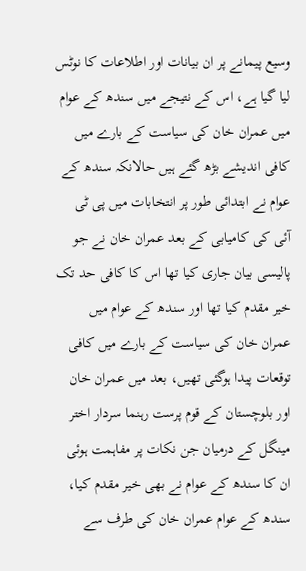وسیع پیمانے پر ان بیانات اور اطلاعات کا نوٹس لیا گیا ہے، اس کے نتیجے میں سندھ کے عوام میں عمران خان کی سیاست کے بارے میں کافی اندیشے بڑھ گئے ہیں حالانکہ سندھ کے عوام نے ابتدائی طور پر انتخابات میں پی ٹی آئی کی کامیابی کے بعد عمران خان نے جو پالیسی بیان جاری کیا تھا اس کا کافی حد تک خیر مقدم کیا تھا اور سندھ کے عوام میں عمران خان کی سیاست کے بارے میں کافی توقعات پیدا ہوگئی تھیں، بعد میں عمران خان اور بلوچستان کے قوم پرست رہنما سردار اختر مینگل کے درمیان جن نکات پر مفاہمت ہوئی ان کا سندھ کے عوام نے بھی خیر مقدم کیا، سندھ کے عوام عمران خان کی طرف سے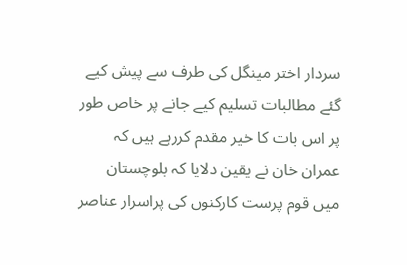سردار اختر مینگل کی طرف سے پیش کیے گئے مطالبات تسلیم کیے جانے پر خاص طور پر اس بات کا خیر مقدم کررہے ہیں کہ عمران خان نے یقین دلایا کہ بلوچستان میں قوم پرست کارکنوں کی پراسرار عناصر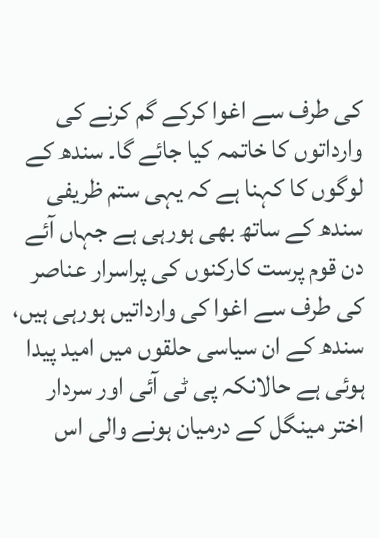کی طرف سے اغوا کرکے گم کرنے کی وارداتوں کا خاتمہ کیا جائے گا۔ سندھ کے لوگوں کا کہنا ہے کہ یہی ستم ظریفی سندھ کے ساتھ بھی ہورہی ہے جہاں آئے دن قوم پرست کارکنوں کی پراسرار عناصر کی طرف سے اغوا کی وارداتیں ہورہی ہیں، سندھ کے ان سیاسی حلقوں میں امید پیدا ہوئی ہے حالانکہ پی ٹی آئی اور سردار اختر مینگل کے درمیان ہونے والی اس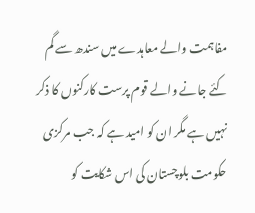مفاہمت والے معاہدے میں سندھ سے گم کئے جانے والے قوم پرست کارکنوں کا ذکر نہیں ہے مگر ان کو امید ہے کہ جب مرکزی حکومت بلوچستان کی اس شکایت کو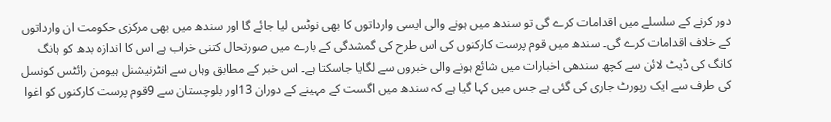دور کرنے کے سلسلے میں اقدامات کرے گی تو سندھ میں ہونے والی ایسی وارداتوں کا بھی نوٹس لیا جائے گا اور سندھ میں بھی مرکزی حکومت ان وارداتوں کے خلاف اقدامات کرے گی۔ سندھ میں قوم پرست کارکنوں کی اس طرح کی گمشدگی کے بارے میں صورتحال کتنی خراب ہے اس کا اندازہ بدھ کو ہانگ کانگ کی ڈیٹ لائن سے کچھ سندھی اخبارات میں شائع ہونے والی خبروں سے لگایا جاسکتا ہے۔ اس خبر کے مطابق وہاں سے انٹرنیشنل ہیومن رائٹس کونسل کی طرف سے ایک رپورٹ جاری کی گئی ہے جس میں کہا گیا ہے کہ سندھ میں اگست کے مہینے کے دوران 13اور بلوچستان سے 9قوم پرست کارکنوں کو اغوا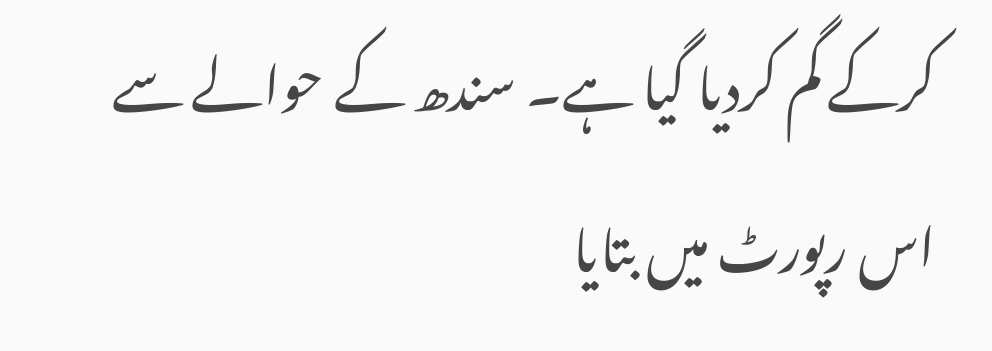کرکے گم کردیا گیا ہے۔ سندھ کے حوالے سے اس رپورٹ میں بتایا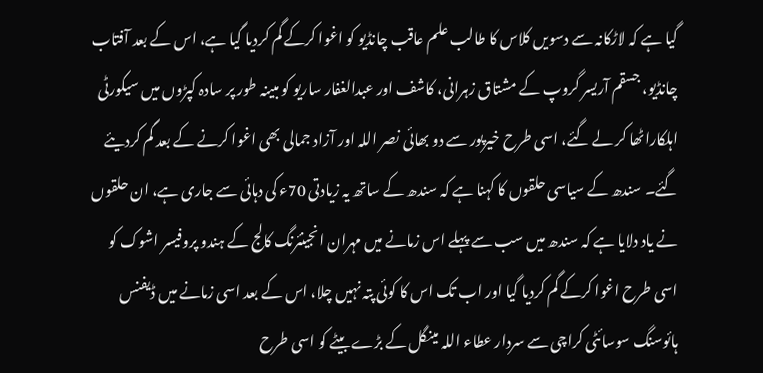گیا ہے کہ لاڑکانہ سے دسویں کلاس کا طالب علم عاقب چانڈیو کو اغوا کرکے گم کردیا گیا ہے، اس کے بعد آفتاب چانڈیو، جسقم آریسر گروپ کے مشتاق زہرانی، کاشف اور عبدالغفار ساریو کو مبینہ طور پر سادہ کپڑوں میں سیکورٹی اہلکاراٹھا کر لے گئے، اسی طرح خیرپور سے دو بھائی نصر اللہ اور آزاد جمالی بھی اغوا کرنے کے بعد گم کردیئے گئے۔ سندھ کے سیاسی حلقوں کا کہنا ہے کہ سندھ کے ساتھ یہ زیادتی 70ء کی دہائی سے جاری ہے، ان حلقوں نے یاد دلایا ہے کہ سندھ میں سب سے پہلے اس زمانے میں مہران انجینئرنگ کالج کے ہندو پروفیسر اشوک کو اسی طرح اغوا کرکے گم کردیا گیا اور اب تک اس کا کوئی پتہ نہیں چلا، اس کے بعد اسی زمانے میں ڈیفنس ہائوسنگ سوسائٹی کراچی سے سردار عطاء اللہ مینگل کے بڑے بیٹے کو اسی طرح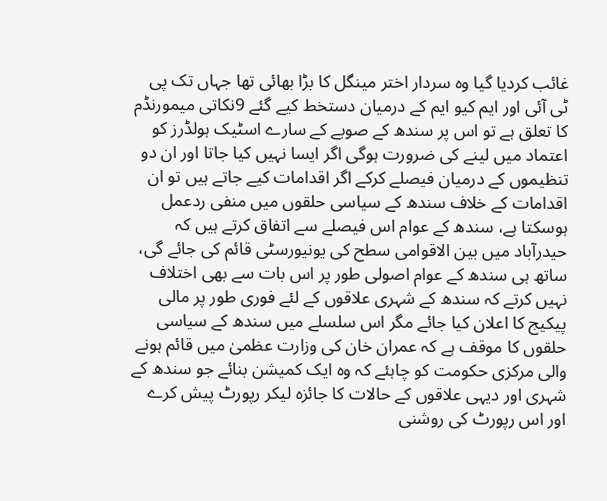غائب کردیا گیا وہ سردار اختر مینگل کا بڑا بھائی تھا جہاں تک پی ٹی آئی اور ایم کیو ایم کے درمیان دستخط کیے گئے 9نکاتی میمورنڈم کا تعلق ہے تو اس پر سندھ کے صوبے کے سارے اسٹیک ہولڈرز کو اعتماد میں لینے کی ضرورت ہوگی اگر ایسا نہیں کیا جاتا اور ان دو تنظیموں کے درمیان فیصلے کرکے اگر اقدامات کیے جاتے ہیں تو ان اقدامات کے خلاف سندھ کے سیاسی حلقوں میں منفی ردعمل ہوسکتا ہے، سندھ کے عوام اس فیصلے سے اتفاق کرتے ہیں کہ حیدرآباد میں بین الاقوامی سطح کی یونیورسٹی قائم کی جائے گی، ساتھ ہی سندھ کے عوام اصولی طور پر اس بات سے بھی اختلاف نہیں کرتے کہ سندھ کے شہری علاقوں کے لئے فوری طور پر مالی پیکیج کا اعلان کیا جائے مگر اس سلسلے میں سندھ کے سیاسی حلقوں کا موقف ہے کہ عمران خان کی وزارت عظمیٰ میں قائم ہونے والی مرکزی حکومت کو چاہئے کہ وہ ایک کمیشن بنائے جو سندھ کے شہری اور دیہی علاقوں کے حالات کا جائزہ لیکر رپورٹ پیش کرے اور اس رپورٹ کی روشنی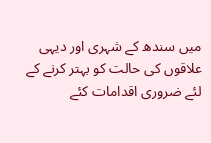میں سندھ کے شہری اور دیہی علاقوں کی حالت کو بہتر کرنے کے لئے ضروری اقدامات کئے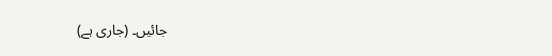جائیں۔ (جاری ہے)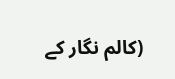(کالم نگار کے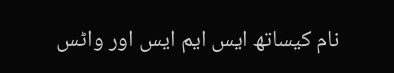نام کیساتھ ایس ایم ایس اور واٹس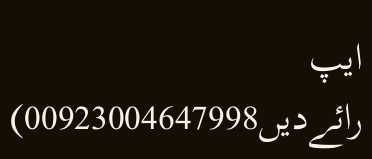ایپ رائےدیں00923004647998)